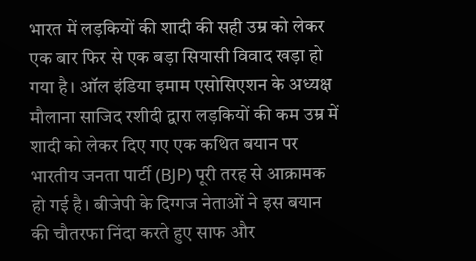भारत में लड़कियों की शादी की सही उम्र को लेकर एक बार फिर से एक बड़ा सियासी विवाद खड़ा हो गया है। ऑल इंडिया इमाम एसोसिएशन के अध्यक्ष मौलाना साजिद रशीदी द्वारा लड़कियों की कम उम्र में शादी को लेकर दिए गए एक कथित बयान पर भारतीय जनता पार्टी (BJP) पूरी तरह से आक्रामक हो गई है। बीजेपी के दिग्गज नेताओं ने इस बयान की चौतरफा निंदा करते हुए साफ और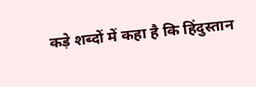कड़े शब्दों में कहा है कि हिंदुस्तान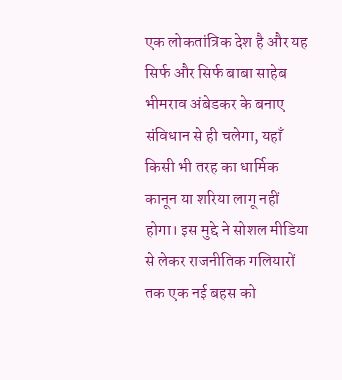एक लोकतांत्रिक देश है और यह सिर्फ और सिर्फ बाबा साहेब भीमराव अंबेडकर के बनाए संविधान से ही चलेगा, यहाँ किसी भी तरह का धार्मिक कानून या शरिया लागू नहीं होगा। इस मुद्दे ने सोशल मीडिया से लेकर राजनीतिक गलियारों तक एक नई बहस को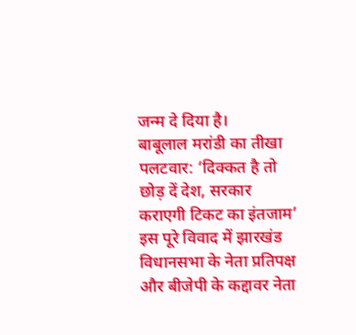जन्म दे दिया है।
बाबूलाल मरांडी का तीखा पलटवार: ‘दिक्कत है तो छोड़ दें देश, सरकार कराएगी टिकट का इंतजाम’
इस पूरे विवाद में झारखंड विधानसभा के नेता प्रतिपक्ष और बीजेपी के कद्दावर नेता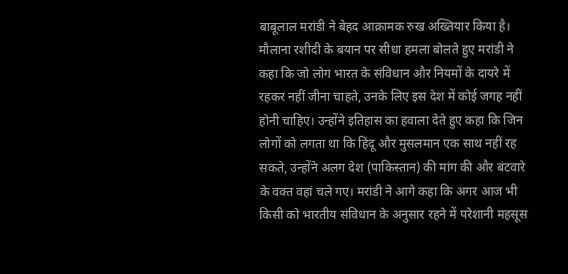बाबूलाल मरांडी ने बेहद आक्रामक रुख अख्तियार किया है। मौलाना रशीदी के बयान पर सीधा हमला बोलते हुए मरांडी ने कहा कि जो लोग भारत के संविधान और नियमों के दायरे में रहकर नहीं जीना चाहते, उनके लिए इस देश में कोई जगह नहीं होनी चाहिए। उन्होंने इतिहास का हवाला देते हुए कहा कि जिन लोगों को लगता था कि हिंदू और मुसलमान एक साथ नहीं रह सकते, उन्होंने अलग देश (पाकिस्तान) की मांग की और बंटवारे के वक्त वहां चले गए। मरांडी ने आगे कहा कि अगर आज भी किसी को भारतीय संविधान के अनुसार रहने में परेशानी महसूस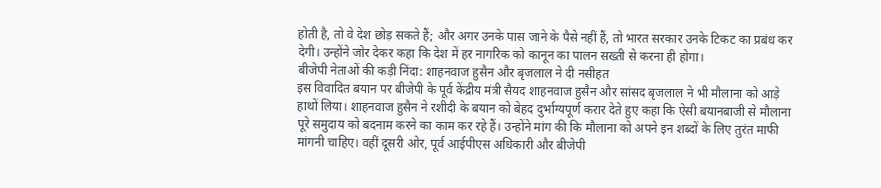होती है, तो वे देश छोड़ सकते हैं; और अगर उनके पास जाने के पैसे नहीं हैं, तो भारत सरकार उनके टिकट का प्रबंध कर देगी। उन्होंने जोर देकर कहा कि देश में हर नागरिक को कानून का पालन सख्ती से करना ही होगा।
बीजेपी नेताओं की कड़ी निंदा: शाहनवाज हुसैन और बृजलाल ने दी नसीहत
इस विवादित बयान पर बीजेपी के पूर्व केंद्रीय मंत्री सैयद शाहनवाज हुसैन और सांसद बृजलाल ने भी मौलाना को आड़े हाथों लिया। शाहनवाज हुसैन ने रशीदी के बयान को बेहद दुर्भाग्यपूर्ण करार देते हुए कहा कि ऐसी बयानबाजी से मौलाना पूरे समुदाय को बदनाम करने का काम कर रहे हैं। उन्होंने मांग की कि मौलाना को अपने इन शब्दों के लिए तुरंत माफी मांगनी चाहिए। वहीं दूसरी ओर, पूर्व आईपीएस अधिकारी और बीजेपी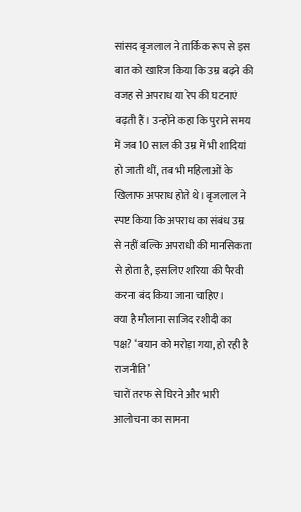सांसद बृजलाल ने तार्किक रूप से इस बात को खारिज किया कि उम्र बढ़ने की वजह से अपराध या रेप की घटनाएं बढ़ती हैं। उन्होंने कहा कि पुराने समय में जब 10 साल की उम्र में भी शादियां हो जाती थीं, तब भी महिलाओं के खिलाफ अपराध होते थे। बृजलाल ने स्पष्ट किया कि अपराध का संबंध उम्र से नहीं बल्कि अपराधी की मानसिकता से होता है, इसलिए शरिया की पैरवी करना बंद किया जाना चाहिए।
क्या है मौलाना साजिद रशीदी का पक्ष? ‘बयान को मरोड़ा गया, हो रही है राजनीति’
चारों तरफ से घिरने और भारी आलोचना का सामना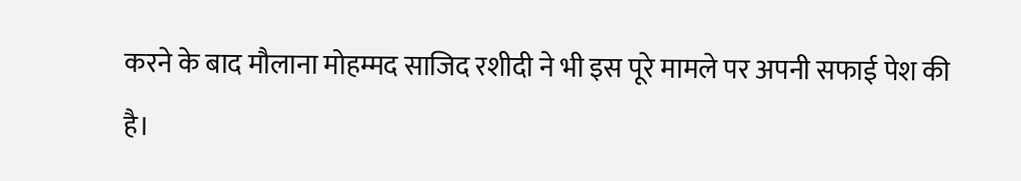करने के बाद मौलाना मोहम्मद साजिद रशीदी ने भी इस पूरे मामले पर अपनी सफाई पेश की है।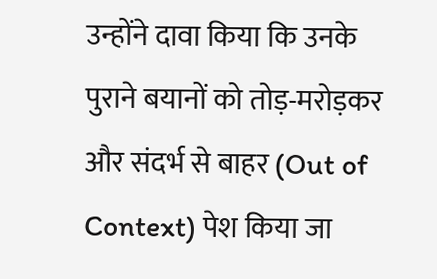उन्होंने दावा किया कि उनके पुराने बयानों को तोड़-मरोड़कर और संदर्भ से बाहर (Out of Context) पेश किया जा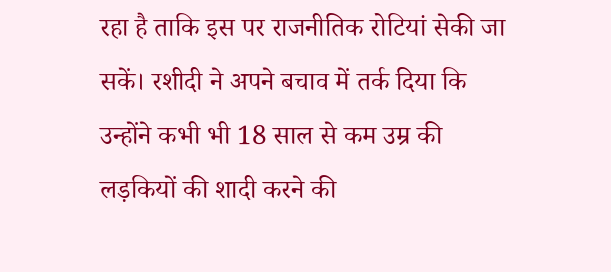रहा है ताकि इस पर राजनीतिक रोटियां सेकी जा सकें। रशीदी ने अपने बचाव में तर्क दिया कि उन्होंने कभी भी 18 साल से कम उम्र की लड़कियों की शादी करने की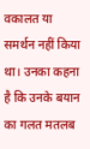वकालत या समर्थन नहीं किया था। उनका कहना है कि उनके बयान का गलत मतलब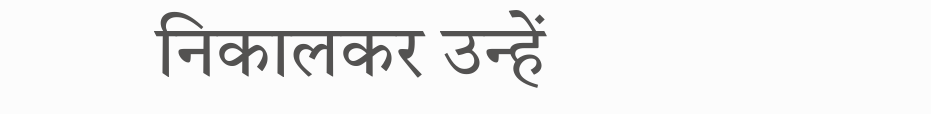निकालकर उन्हें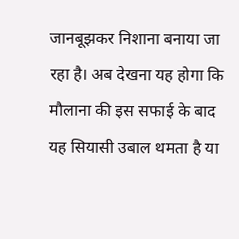जानबूझकर निशाना बनाया जा रहा है। अब देखना यह होगा कि मौलाना की इस सफाई के बाद यह सियासी उबाल थमता है या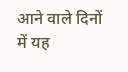आने वाले दिनों में यह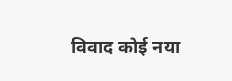विवाद कोई नया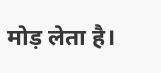मोड़ लेता है।